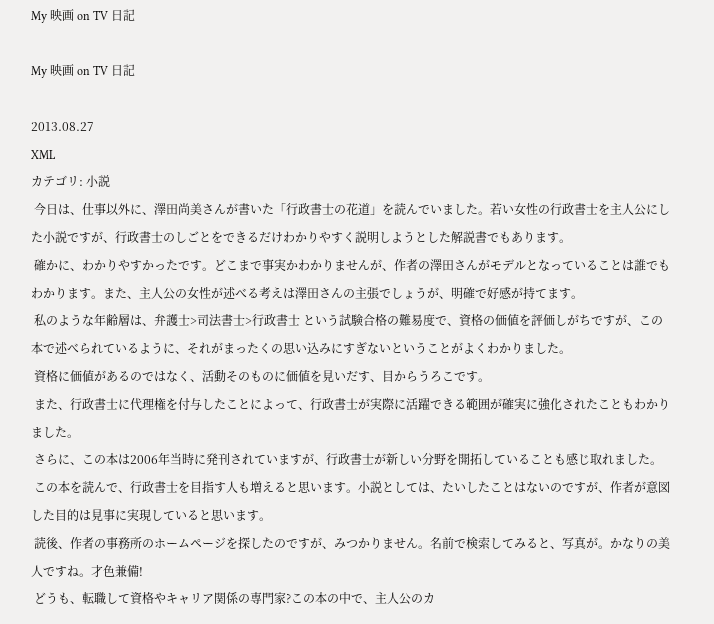My 映画 on TV 日記

My 映画 on TV 日記

2013.08.27
XML
カテゴリ: 小説
 今日は、仕事以外に、澤田尚美さんが書いた「行政書士の花道」を読んでいました。若い女性の行政書士を主人公にした小説ですが、行政書士のしごとをできるだけわかりやすく説明しようとした解説書でもあります。
 確かに、わかりやすかったです。どこまで事実かわかりませんが、作者の澤田さんがモデルとなっていることは誰でもわかります。また、主人公の女性が述べる考えは澤田さんの主張でしょうが、明確で好感が持てます。
 私のような年齢層は、弁護士>司法書士>行政書士 という試験合格の難易度で、資格の価値を評価しがちですが、この本で述べられているように、それがまったくの思い込みにすぎないということがよくわかりました。
 資格に価値があるのではなく、活動そのものに価値を見いだす、目からうろこです。
 また、行政書士に代理権を付与したことによって、行政書士が実際に活躍できる範囲が確実に強化されたこともわかりました。
 さらに、この本は2006年当時に発刊されていますが、行政書士が新しい分野を開拓していることも感じ取れました。
 この本を読んで、行政書士を目指す人も増えると思います。小説としては、たいしたことはないのですが、作者が意図した目的は見事に実現していると思います。
 読後、作者の事務所のホームページを探したのですが、みつかりません。名前で検索してみると、写真が。かなりの美人ですね。才色兼備!
 どうも、転職して資格やキャリア関係の専門家?この本の中で、主人公のカ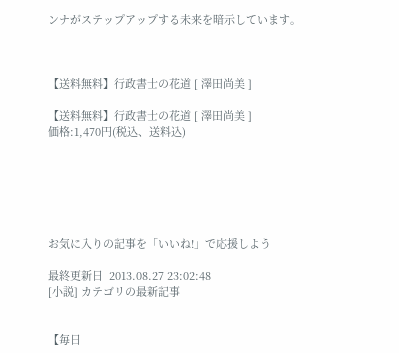ンナがステップアップする未来を暗示しています。



【送料無料】行政書士の花道 [ 澤田尚美 ]

【送料無料】行政書士の花道 [ 澤田尚美 ]
価格:1,470円(税込、送料込)






お気に入りの記事を「いいね!」で応援しよう

最終更新日  2013.08.27 23:02:48
[小説] カテゴリの最新記事


【毎日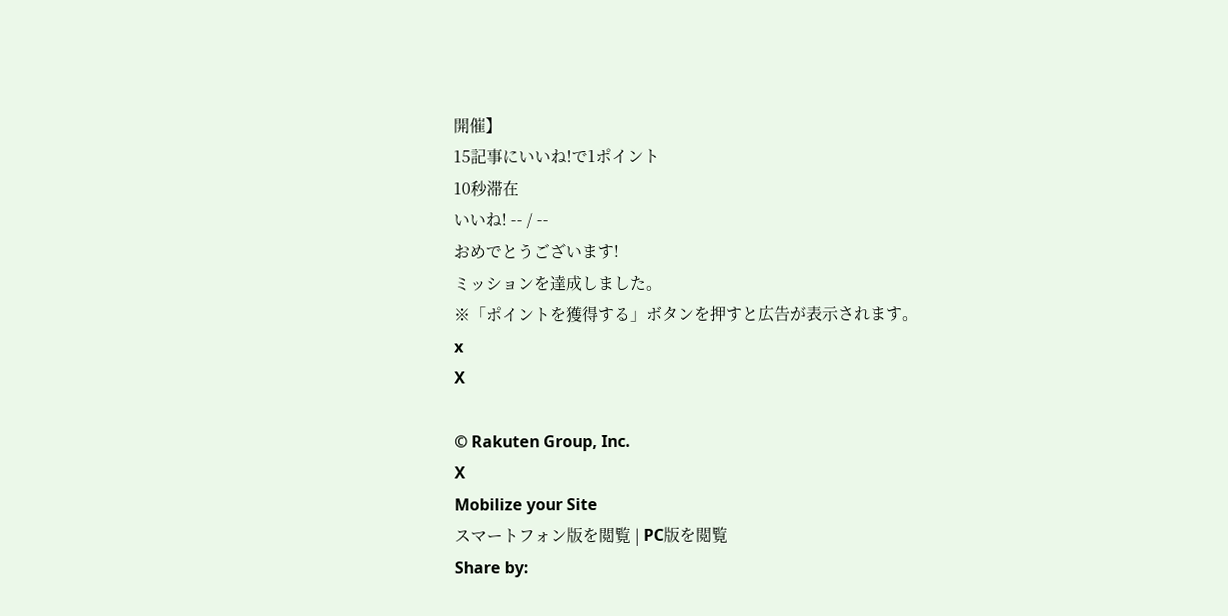開催】
15記事にいいね!で1ポイント
10秒滞在
いいね! -- / --
おめでとうございます!
ミッションを達成しました。
※「ポイントを獲得する」ボタンを押すと広告が表示されます。
x
X

© Rakuten Group, Inc.
X
Mobilize your Site
スマートフォン版を閲覧 | PC版を閲覧
Share by: